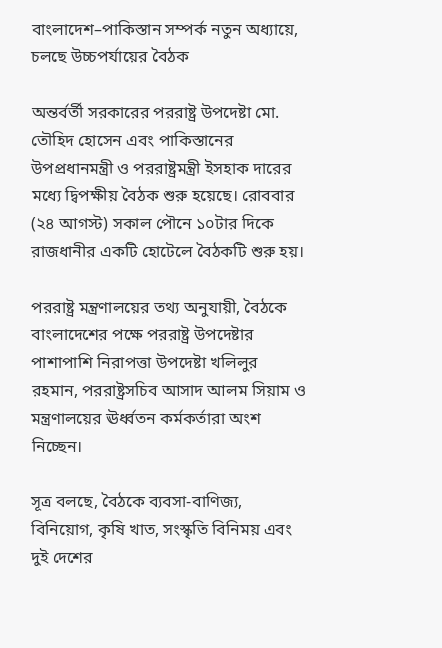বাংলাদেশ–পাকিস্তান সম্পর্ক নতুন অধ্যায়ে, চলছে উচ্চপর্যায়ের বৈঠক

অন্তর্বর্তী সরকারের পররাষ্ট্র উপদেষ্টা মো. তৌহিদ হোসেন এবং পাকিস্তানের উপপ্রধানমন্ত্রী ও পররাষ্ট্রমন্ত্রী ইসহাক দারের মধ্যে দ্বিপক্ষীয় বৈঠক শুরু হয়েছে। রোববার (২৪ আগস্ট) সকাল পৌনে ১০টার দিকে রাজধানীর একটি হোটেলে বৈঠকটি শুরু হয়।

পররাষ্ট্র মন্ত্রণালয়ের তথ্য অনুযায়ী, বৈঠকে বাংলাদেশের পক্ষে পররাষ্ট্র উপদেষ্টার পাশাপাশি নিরাপত্তা উপদেষ্টা খলিলুর রহমান, পররাষ্ট্রসচিব আসাদ আলম সিয়াম ও মন্ত্রণালয়ের ঊর্ধ্বতন কর্মকর্তারা অংশ নিচ্ছেন।

সূত্র বলছে, বৈঠকে ব্যবসা-বাণিজ্য, বিনিয়োগ, কৃষি খাত, সংস্কৃতি বিনিময় এবং দুই দেশের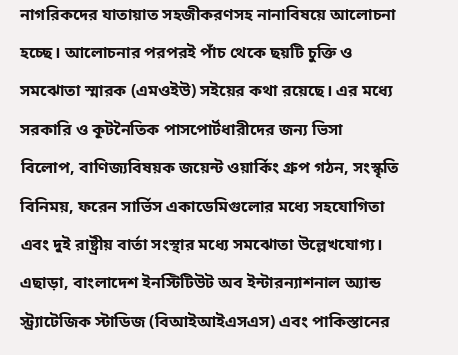নাগরিকদের যাতায়াত সহজীকরণসহ নানাবিষয়ে আলোচনা হচ্ছে। আলোচনার পরপরই পাঁচ থেকে ছয়টি চুক্তি ও সমঝোতা স্মারক (এমওইউ) সইয়ের কথা রয়েছে। এর মধ্যে সরকারি ও কূটনৈতিক পাসপোর্টধারীদের জন্য ভিসা বিলোপ, বাণিজ্যবিষয়ক জয়েন্ট ওয়ার্কিং গ্রুপ গঠন, সংস্কৃতি বিনিময়, ফরেন সার্ভিস একাডেমিগুলোর মধ্যে সহযোগিতা এবং দুই রাষ্ট্রীয় বার্তা সংস্থার মধ্যে সমঝোতা উল্লেখযোগ্য। এছাড়া, বাংলাদেশ ইনস্টিটিউট অব ইন্টারন্যাশনাল অ্যান্ড স্ট্র্যাটেজিক স্টাডিজ (বিআইআইএসএস) এবং পাকিস্তানের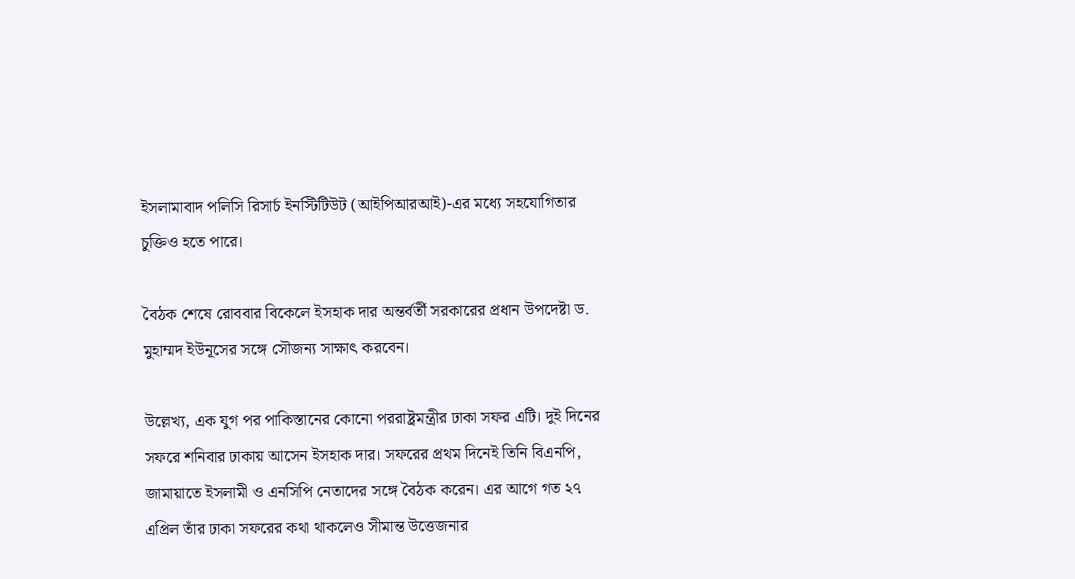ইসলামাবাদ পলিসি রিসার্চ ইনস্টিটিউট (আইপিআরআই)-এর মধ্যে সহযোগিতার চুক্তিও হতে পারে।

বৈঠক শেষে রোববার বিকেলে ইসহাক দার অন্তর্বর্তী সরকারের প্রধান উপদেষ্টা ড. মুহাম্মদ ইউনূসের সঙ্গে সৌজন্য সাক্ষাৎ করবেন।

উল্লেখ্য, এক যুগ পর পাকিস্তানের কোনো পররাষ্ট্রমন্ত্রীর ঢাকা সফর এটি। দুই দিনের সফরে শনিবার ঢাকায় আসেন ইসহাক দার। সফরের প্রথম দিনেই তিনি বিএনপি, জামায়াতে ইসলামী ও এনসিপি নেতাদের সঙ্গে বৈঠক করেন। এর আগে গত ২৭ এপ্রিল তাঁর ঢাকা সফরের কথা থাকলেও সীমান্ত উত্তেজনার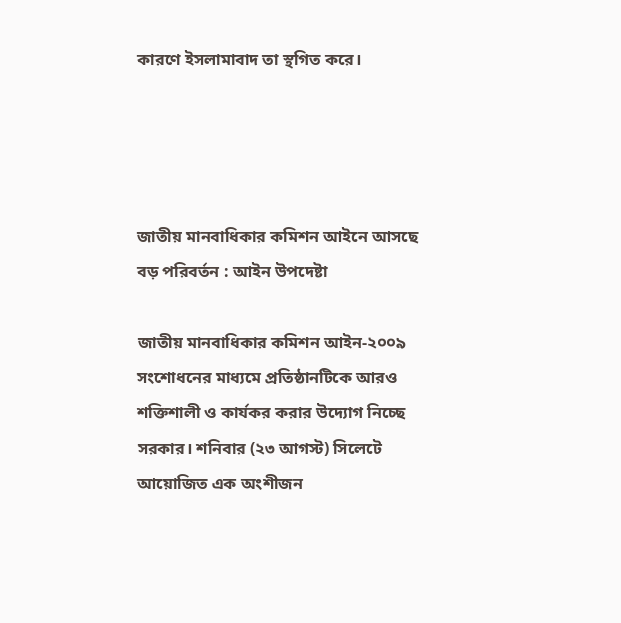কারণে ইসলামাবাদ তা স্থগিত করে।




জাতীয় মানবাধিকার কমিশন আইনে আসছে বড় পরিবর্তন : আইন উপদেষ্টা

জাতীয় মানবাধিকার কমিশন আইন-২০০৯ সংশোধনের মাধ্যমে প্রতিষ্ঠানটিকে আরও শক্তিশালী ও কার্যকর করার উদ্যোগ নিচ্ছে সরকার। শনিবার (২৩ আগস্ট) সিলেটে আয়োজিত এক অংশীজন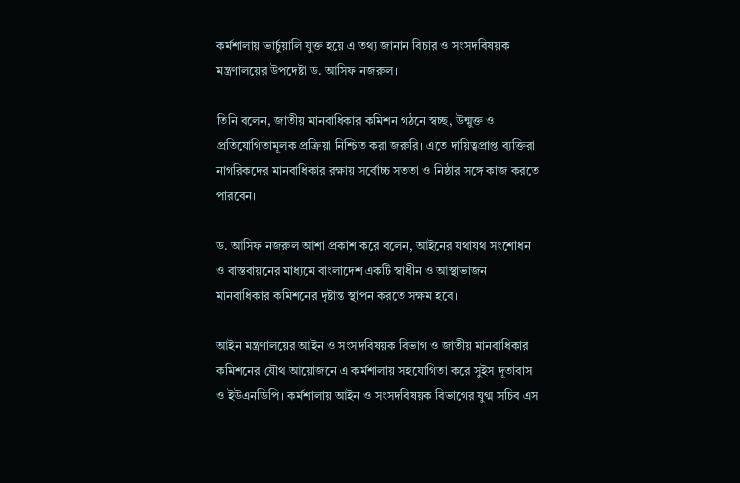কর্মশালায় ভার্চুয়ালি যুক্ত হয়ে এ তথ্য জানান বিচার ও সংসদবিষয়ক মন্ত্রণালয়ের উপদেষ্টা ড. আসিফ নজরুল।

তিনি বলেন, জাতীয় মানবাধিকার কমিশন গঠনে স্বচ্ছ, উন্মুক্ত ও প্রতিযোগিতামূলক প্রক্রিয়া নিশ্চিত করা জরুরি। এতে দায়িত্বপ্রাপ্ত ব্যক্তিরা নাগরিকদের মানবাধিকার রক্ষায় সর্বোচ্চ সততা ও নিষ্ঠার সঙ্গে কাজ করতে পারবেন।

ড. আসিফ নজরুল আশা প্রকাশ করে বলেন, আইনের যথাযথ সংশোধন ও বাস্তবায়নের মাধ্যমে বাংলাদেশ একটি স্বাধীন ও আস্থাভাজন মানবাধিকার কমিশনের দৃষ্টান্ত স্থাপন করতে সক্ষম হবে।

আইন মন্ত্রণালয়ের আইন ও সংসদবিষয়ক বিভাগ ও জাতীয় মানবাধিকার কমিশনের যৌথ আয়োজনে এ কর্মশালায় সহযোগিতা করে সুইস দূতাবাস ও ইউএনডিপি। কর্মশালায় আইন ও সংসদবিষয়ক বিভাগের যুগ্ম সচিব এস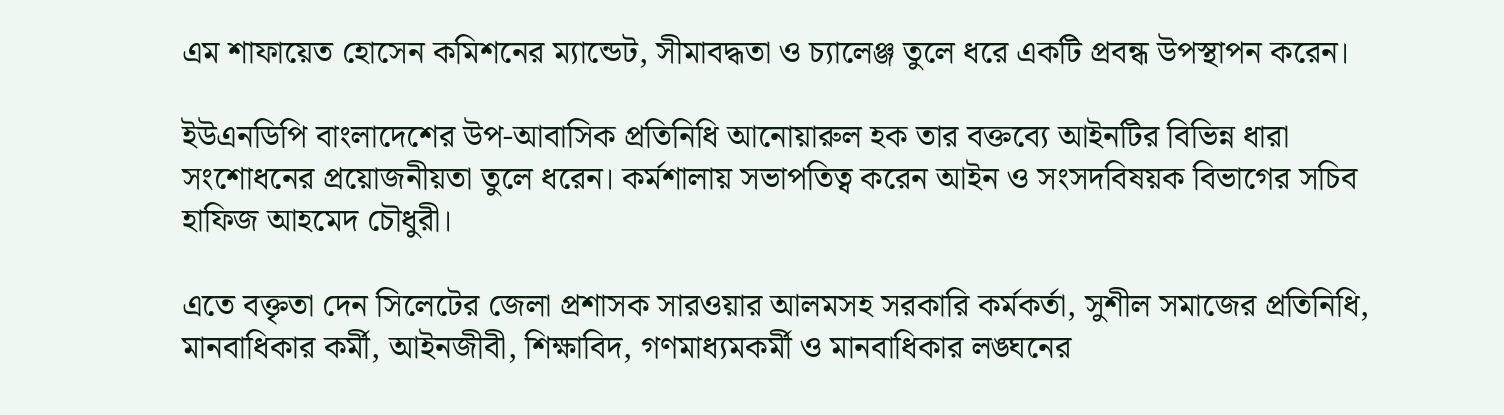এম শাফায়েত হোসেন কমিশনের ম্যান্ডেট, সীমাবদ্ধতা ও চ্যালেঞ্জ তুলে ধরে একটি প্রবন্ধ উপস্থাপন করেন।

ইউএনডিপি বাংলাদেশের উপ-আবাসিক প্রতিনিধি আনোয়ারুল হক তার বক্তব্যে আইনটির বিভিন্ন ধারা সংশোধনের প্রয়োজনীয়তা তুলে ধরেন। কর্মশালায় সভাপতিত্ব করেন আইন ও সংসদবিষয়ক বিভাগের সচিব হাফিজ আহমেদ চৌধুরী।

এতে বক্তৃতা দেন সিলেটের জেলা প্রশাসক সারওয়ার আলমসহ সরকারি কর্মকর্তা, সুশীল সমাজের প্রতিনিধি, মানবাধিকার কর্মী, আইনজীবী, শিক্ষাবিদ, গণমাধ্যমকর্মী ও মানবাধিকার লঙ্ঘনের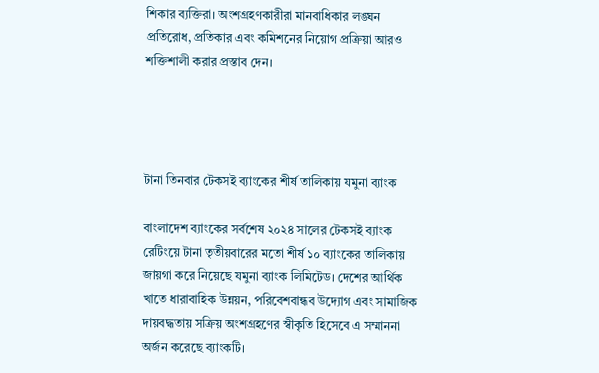শিকার ব্যক্তিরা। অংশগ্রহণকারীরা মানবাধিকার লঙ্ঘন প্রতিরোধ, প্রতিকার এবং কমিশনের নিয়োগ প্রক্রিয়া আরও শক্তিশালী করার প্রস্তাব দেন।




টানা তিনবার টেকসই ব্যাংকের শীর্ষ তালিকায় যমুনা ব্যাংক

বাংলাদেশ ব্যাংকের সর্বশেষ ২০২৪ সালের টেকসই ব্যাংক রেটিংয়ে টানা তৃতীয়বারের মতো শীর্ষ ১০ ব্যাংকের তালিকায় জায়গা করে নিয়েছে যমুনা ব্যাংক লিমিটেড। দেশের আর্থিক খাতে ধারাবাহিক উন্নয়ন, পরিবেশবান্ধব উদ্যোগ এবং সামাজিক দায়বদ্ধতায় সক্রিয় অংশগ্রহণের স্বীকৃতি হিসেবে এ সম্মাননা অর্জন করেছে ব্যাংকটি।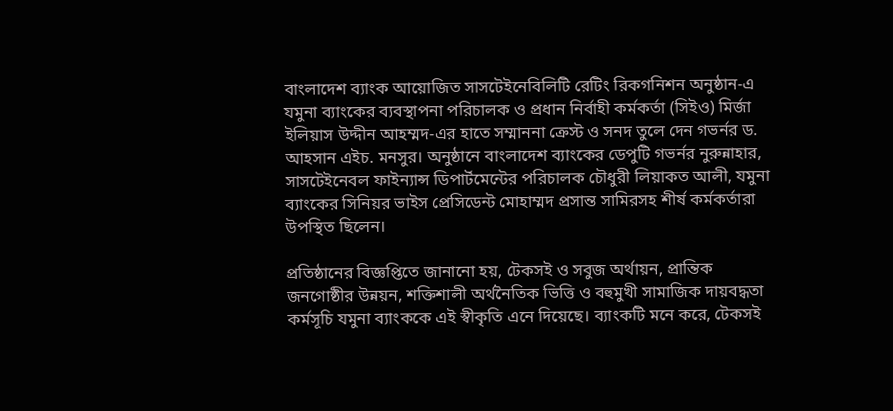বাংলাদেশ ব্যাংক আয়োজিত সাসটেইনেবিলিটি রেটিং রিকগনিশন অনুষ্ঠান-এ যমুনা ব্যাংকের ব্যবস্থাপনা পরিচালক ও প্রধান নির্বাহী কর্মকর্তা (সিইও) মির্জা ইলিয়াস উদ্দীন আহম্মদ-এর হাতে সম্মাননা ক্রেস্ট ও সনদ তুলে দেন গভর্নর ড. আহসান এইচ. মনসুর। অনুষ্ঠানে বাংলাদেশ ব্যাংকের ডেপুটি গভর্নর নুরুন্নাহার, সাসটেইনেবল ফাইন্যান্স ডিপার্টমেন্টের পরিচালক চৌধুরী লিয়াকত আলী, যমুনা ব্যাংকের সিনিয়র ভাইস প্রেসিডেন্ট মোহাম্মদ প্রসান্ত সামিরসহ শীর্ষ কর্মকর্তারা উপস্থিত ছিলেন।

প্রতিষ্ঠানের বিজ্ঞপ্তিতে জানানো হয়, টেকসই ও সবুজ অর্থায়ন, প্রান্তিক জনগোষ্ঠীর উন্নয়ন, শক্তিশালী অর্থনৈতিক ভিত্তি ও বহুমুখী সামাজিক দায়বদ্ধতা কর্মসূচি যমুনা ব্যাংককে এই স্বীকৃতি এনে দিয়েছে। ব্যাংকটি মনে করে, টেকসই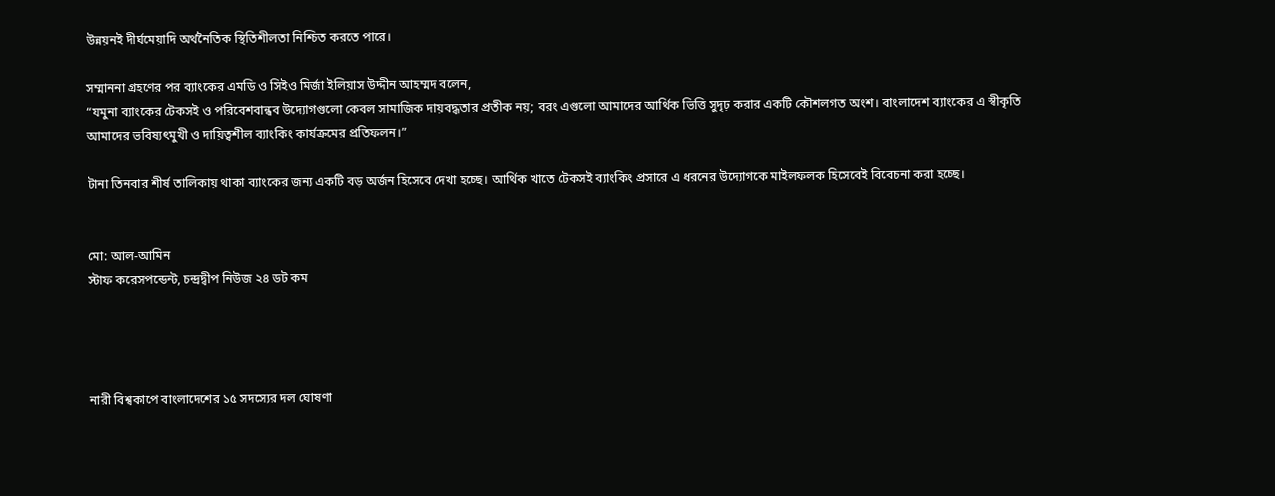উন্নয়নই দীর্ঘমেয়াদি অর্থনৈতিক স্থিতিশীলতা নিশ্চিত করতে পারে।

সম্মাননা গ্রহণের পর ব্যাংকের এমডি ও সিইও মির্জা ইলিয়াস উদ্দীন আহম্মদ বলেন,
“যমুনা ব্যাংকের টেকসই ও পরিবেশবান্ধব উদ্যোগগুলো কেবল সামাজিক দায়বদ্ধতার প্রতীক নয়; বরং এগুলো আমাদের আর্থিক ভিত্তি সুদৃঢ় করার একটি কৌশলগত অংশ। বাংলাদেশ ব্যাংকের এ স্বীকৃতি আমাদের ভবিষ্যৎমুখী ও দায়িত্বশীল ব্যাংকিং কার্যক্রমের প্রতিফলন।”

টানা তিনবার শীর্ষ তালিকায় থাকা ব্যাংকের জন্য একটি বড় অর্জন হিসেবে দেখা হচ্ছে। আর্থিক খাতে টেকসই ব্যাংকিং প্রসারে এ ধরনের উদ্যোগকে মাইলফলক হিসেবেই বিবেচনা করা হচ্ছে।


মো: আল-আমিন
স্টাফ করেসপন্ডেন্ট, চন্দ্রদ্বীপ নিউজ ২৪ ডট কম




নারী বিশ্বকাপে বাংলাদেশের ১৫ সদস্যের দল ঘোষণা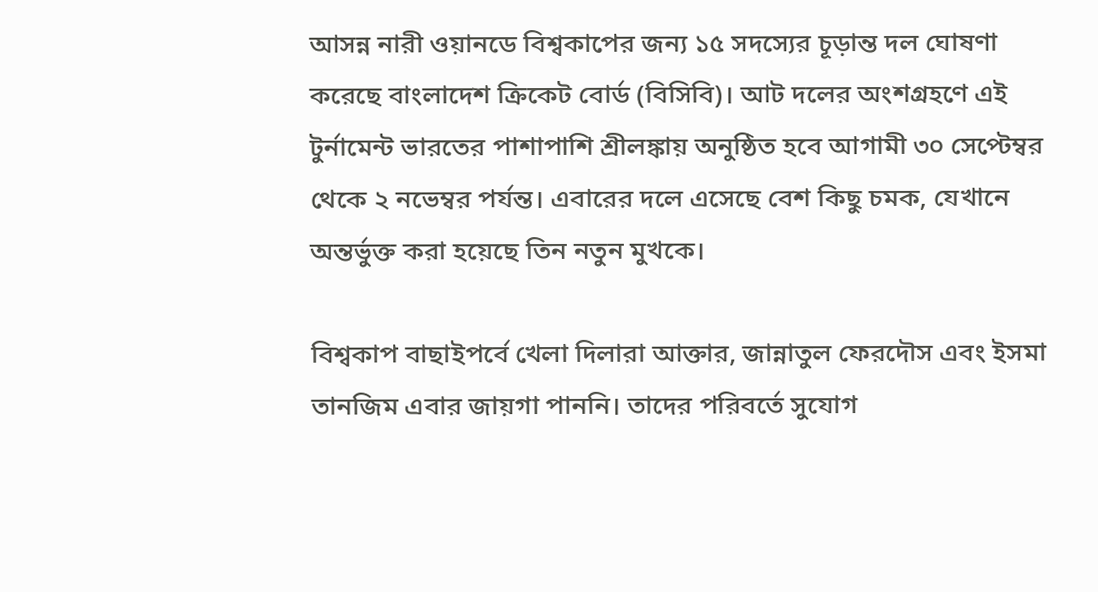আসন্ন নারী ওয়ানডে বিশ্বকাপের জন্য ১৫ সদস্যের চূড়ান্ত দল ঘোষণা করেছে বাংলাদেশ ক্রিকেট বোর্ড (বিসিবি)। আট দলের অংশগ্রহণে এই টুর্নামেন্ট ভারতের পাশাপাশি শ্রীলঙ্কায় অনুষ্ঠিত হবে আগামী ৩০ সেপ্টেম্বর থেকে ২ নভেম্বর পর্যন্ত। এবারের দলে এসেছে বেশ কিছু চমক, যেখানে অন্তর্ভুক্ত করা হয়েছে তিন নতুন মুখকে।

বিশ্বকাপ বাছাইপর্বে খেলা দিলারা আক্তার, জান্নাতুল ফেরদৌস এবং ইসমা তানজিম এবার জায়গা পাননি। তাদের পরিবর্তে সুযোগ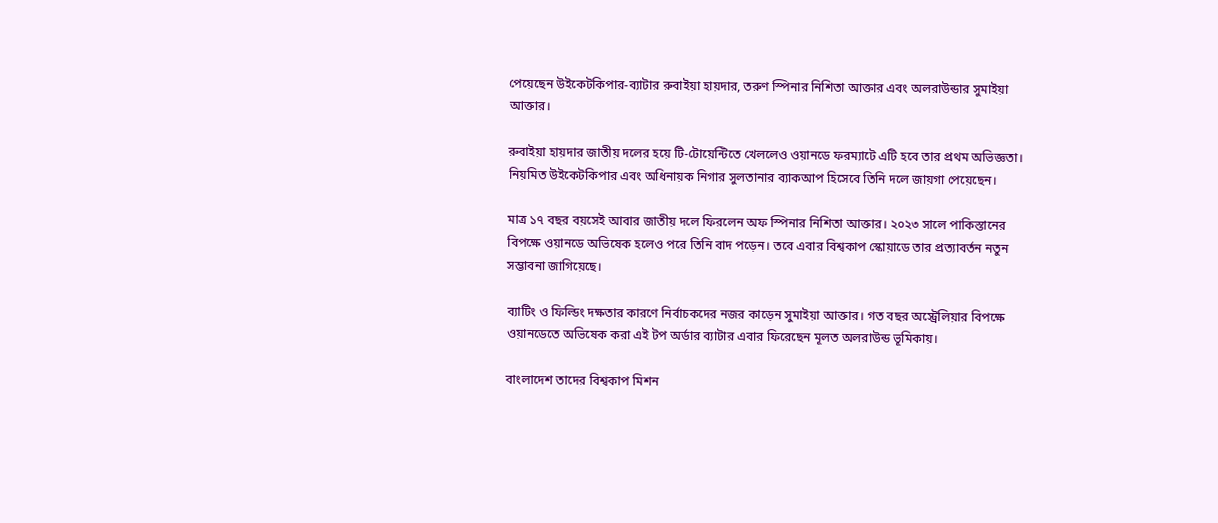পেয়েছেন উইকেটকিপার-ব্যাটার রুবাইয়া হায়দার, তরুণ স্পিনার নিশিতা আক্তার এবং অলরাউন্ডার সুমাইয়া আক্তার।

রুবাইয়া হায়দার জাতীয় দলের হয়ে টি-টোয়েন্টিতে খেললেও ওয়ানডে ফরম্যাটে এটি হবে তার প্রথম অভিজ্ঞতা। নিয়মিত উইকেটকিপার এবং অধিনায়ক নিগার সুলতানার ব্যাকআপ হিসেবে তিনি দলে জায়গা পেয়েছেন।

মাত্র ১৭ বছর বয়সেই আবার জাতীয় দলে ফিরলেন অফ স্পিনার নিশিতা আক্তার। ২০২৩ সালে পাকিস্তানের বিপক্ষে ওয়ানডে অভিষেক হলেও পরে তিনি বাদ পড়েন। তবে এবার বিশ্বকাপ স্কোয়াডে তার প্রত্যাবর্তন নতুন সম্ভাবনা জাগিয়েছে।

ব্যাটিং ও ফিল্ডিং দক্ষতার কারণে নির্বাচকদের নজর কাড়েন সুমাইয়া আক্তার। গত বছর অস্ট্রেলিয়ার বিপক্ষে ওয়ানডেতে অভিষেক করা এই টপ অর্ডার ব্যাটার এবার ফিরেছেন মূলত অলরাউন্ড ভূমিকায়।

বাংলাদেশ তাদের বিশ্বকাপ মিশন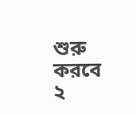শুরু করবে ২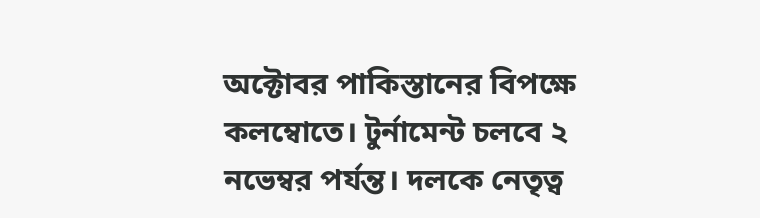অক্টোবর পাকিস্তানের বিপক্ষে কলম্বোতে। টুর্নামেন্ট চলবে ২ নভেম্বর পর্যন্ত। দলকে নেতৃত্ব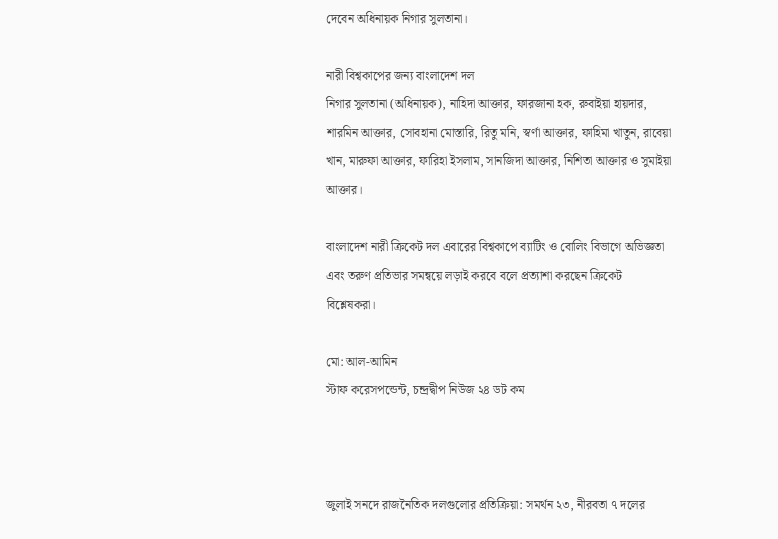দেবেন অধিনায়ক নিগার সুলতানা।

নারী বিশ্বকাপের জন্য বাংলাদেশ দল
নিগার সুলতানা (অধিনায়ক), নাহিদা আক্তার, ফারজানা হক, রুবাইয়া হায়দার, শারমিন আক্তার, সোবহানা মোস্তারি, রিতু মনি, স্বর্ণা আক্তার, ফাহিমা খাতুন, রাবেয়া খান, মারুফা আক্তার, ফারিহা ইসলাম, সানজিদা আক্তার, নিশিতা আক্তার ও সুমাইয়া আক্তার।

বাংলাদেশ নারী ক্রিকেট দল এবারের বিশ্বকাপে ব্যাটিং ও বোলিং বিভাগে অভিজ্ঞতা এবং তরুণ প্রতিভার সমন্বয়ে লড়াই করবে বলে প্রত্যাশা করছেন ক্রিকেট বিশ্লেষকরা।

মো: আল-আমিন
স্টাফ করেসপন্ডেন্ট, চন্দ্রদ্বীপ নিউজ ২৪ ডট কম



জুলাই সনদে রাজনৈতিক দলগুলোর প্রতিক্রিয়া: সমর্থন ২৩, নীরবতা ৭ দলের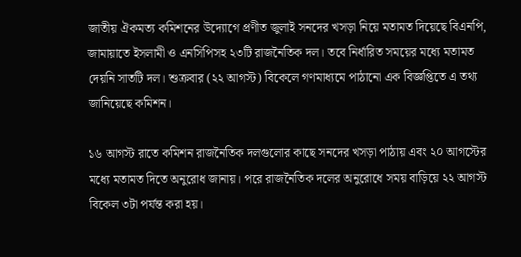জাতীয় ঐকমত্য কমিশনের উদ্যোগে প্রণীত জুলাই সনদের খসড়া নিয়ে মতামত দিয়েছে বিএনপি, জামায়াতে ইসলামী ও এনসিপিসহ ২৩টি রাজনৈতিক দল। তবে নির্ধারিত সময়ের মধ্যে মতামত দেয়নি সাতটি দল। শুক্রবার (২২ আগস্ট) বিকেলে গণমাধ্যমে পাঠানো এক বিজ্ঞপ্তিতে এ তথ্য জানিয়েছে কমিশন।

১৬ আগস্ট রাতে কমিশন রাজনৈতিক দলগুলোর কাছে সনদের খসড়া পাঠায় এবং ২০ আগস্টের মধ্যে মতামত দিতে অনুরোধ জানায়। পরে রাজনৈতিক দলের অনুরোধে সময় বাড়িয়ে ২২ আগস্ট বিকেল ৩টা পর্যন্ত করা হয়।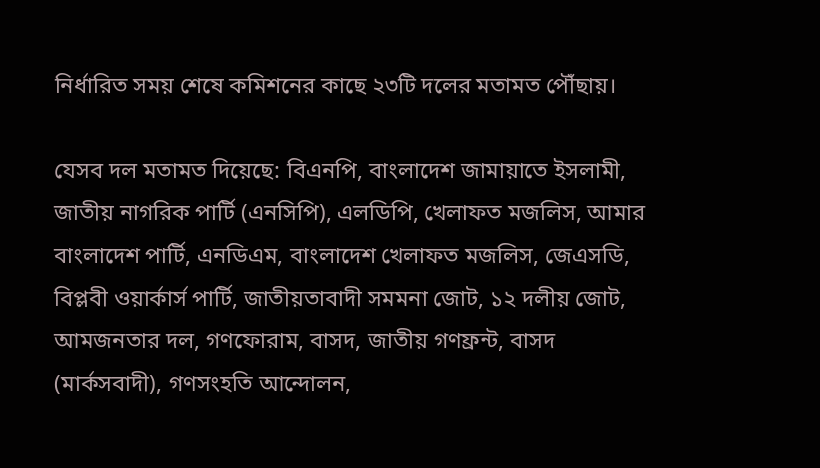নির্ধারিত সময় শেষে কমিশনের কাছে ২৩টি দলের মতামত পৌঁছায়।

যেসব দল মতামত দিয়েছে: বিএনপি, বাংলাদেশ জামায়াতে ইসলামী, জাতীয় নাগরিক পার্টি (এনসিপি), এলডিপি, খেলাফত মজলিস, আমার বাংলাদেশ পার্টি, এনডিএম, বাংলাদেশ খেলাফত মজলিস, জেএসডি, বিপ্লবী ওয়ার্কার্স পার্টি, জাতীয়তাবাদী সমমনা জোট, ১২ দলীয় জোট, আমজনতার দল, গণফোরাম, বাসদ, জাতীয় গণফ্রন্ট, বাসদ (মার্কসবাদী), গণসংহতি আন্দোলন,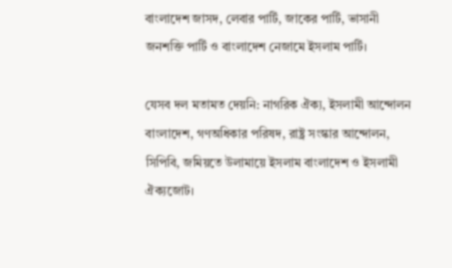বাংলাদেশ জাসদ, লেবার পার্টি, জাকের পার্টি, ভাসানী জনশক্তি পার্টি ও বাংলাদেশ নেজামে ইসলাম পার্টি।

যেসব দল মতামত দেয়নি: নাগরিক ঐক্য, ইসলামী আন্দোলন বাংলাদেশ, গণঅধিকার পরিষদ, রাষ্ট্র সংস্কার আন্দোলন, সিপিবি, জমিয়তে উলামায়ে ইসলাম বাংলাদেশ ও ইসলামী ঐক্যজোট।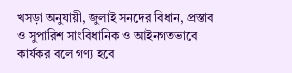খসড়া অনুযায়ী, জুলাই সনদের বিধান, প্রস্তাব ও সুপারিশ সাংবিধানিক ও আইনগতভাবে কার্যকর বলে গণ্য হবে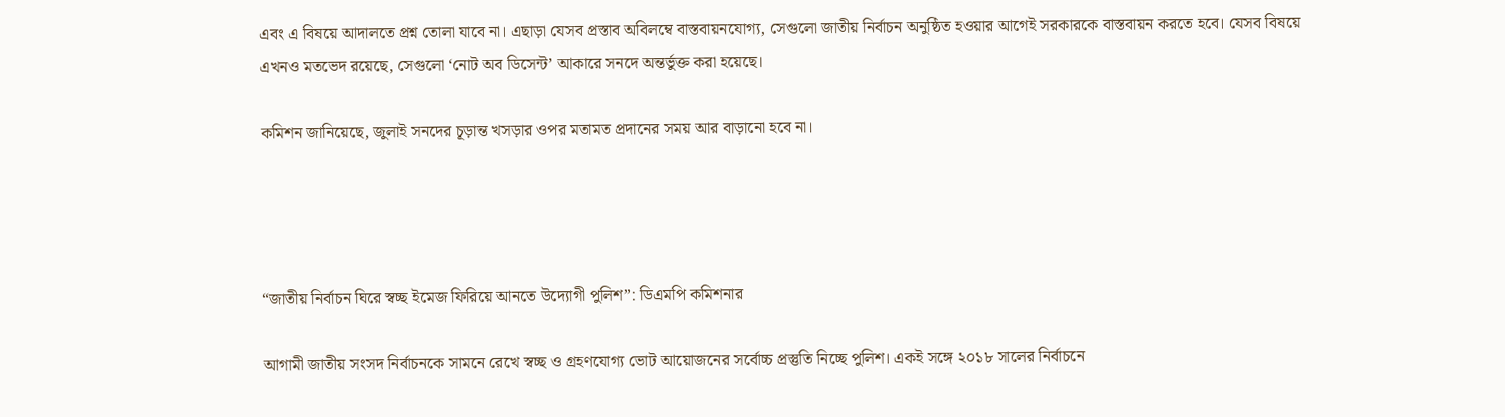এবং এ বিষয়ে আদালতে প্রশ্ন তোলা যাবে না। এছাড়া যেসব প্রস্তাব অবিলম্বে বাস্তবায়নযোগ্য, সেগুলো জাতীয় নির্বাচন অনুষ্ঠিত হওয়ার আগেই সরকারকে বাস্তবায়ন করতে হবে। যেসব বিষয়ে এখনও মতভেদ রয়েছে, সেগুলো ‘নোট অব ডিসেন্ট’ আকারে সনদে অন্তর্ভুক্ত করা হয়েছে।

কমিশন জানিয়েছে, জুলাই সনদের চূড়ান্ত খসড়ার ওপর মতামত প্রদানের সময় আর বাড়ানো হবে না।




“জাতীয় নির্বাচন ঘিরে স্বচ্ছ ইমেজ ফিরিয়ে আনতে উদ্যোগী পুলিশ”: ডিএমপি কমিশনার

আগামী জাতীয় সংসদ নির্বাচনকে সামনে রেখে স্বচ্ছ ও গ্রহণযোগ্য ভোট আয়োজনের সর্বোচ্চ প্রস্তুতি নিচ্ছে পুলিশ। একই সঙ্গে ২০১৮ সালের নির্বাচনে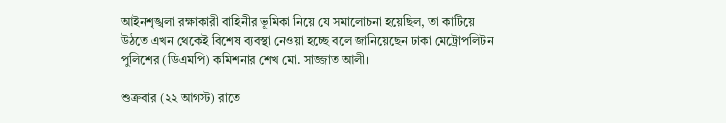আইনশৃঙ্খলা রক্ষাকারী বাহিনীর ভূমিকা নিয়ে যে সমালোচনা হয়েছিল, তা কাটিয়ে উঠতে এখন থেকেই বিশেষ ব্যবস্থা নেওয়া হচ্ছে বলে জানিয়েছেন ঢাকা মেট্রোপলিটন পুলিশের (ডিএমপি) কমিশনার শেখ মো. সাজ্জাত আলী।

শুক্রবার (২২ আগস্ট) রাতে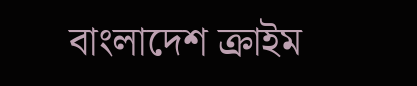বাংলাদেশ ক্রাইম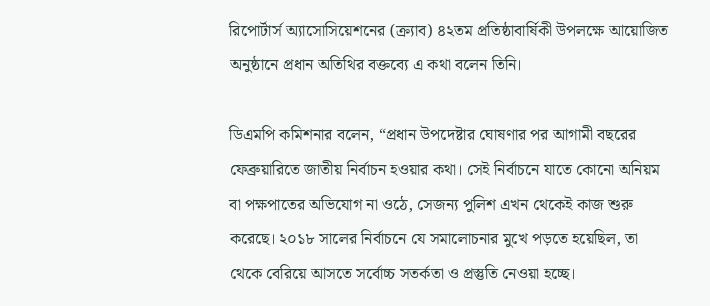রিপোর্টার্স অ্যাসোসিয়েশনের (ক্র্যাব) ৪২তম প্রতিষ্ঠাবার্ষিকী উপলক্ষে আয়োজিত অনুষ্ঠানে প্রধান অতিথির বক্তব্যে এ কথা বলেন তিনি।

ডিএমপি কমিশনার বলেন, “প্রধান উপদেষ্টার ঘোষণার পর আগামী বছরের ফেব্রুয়ারিতে জাতীয় নির্বাচন হওয়ার কথা। সেই নির্বাচনে যাতে কোনো অনিয়ম বা পক্ষপাতের অভিযোগ না ওঠে, সেজন্য পুলিশ এখন থেকেই কাজ শুরু করেছে। ২০১৮ সালের নির্বাচনে যে সমালোচনার মুখে পড়তে হয়েছিল, তা থেকে বেরিয়ে আসতে সর্বোচ্চ সতর্কতা ও প্রস্তুতি নেওয়া হচ্ছে।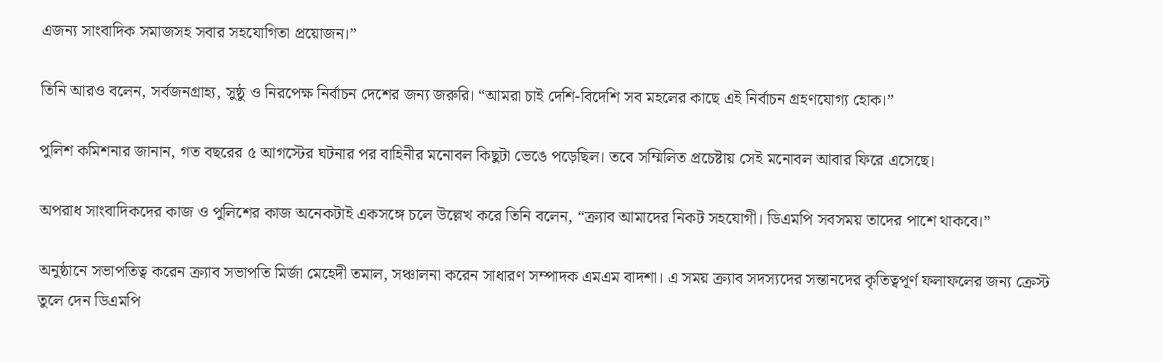এজন্য সাংবাদিক সমাজসহ সবার সহযোগিতা প্রয়োজন।”

তিনি আরও বলেন, সর্বজনগ্রাহ্য, সুষ্ঠু ও নিরপেক্ষ নির্বাচন দেশের জন্য জরুরি। “আমরা চাই দেশি-বিদেশি সব মহলের কাছে এই নির্বাচন গ্রহণযোগ্য হোক।”

পুলিশ কমিশনার জানান, গত বছরের ৫ আগস্টের ঘটনার পর বাহিনীর মনোবল কিছুটা ভেঙে পড়েছিল। তবে সম্মিলিত প্রচেষ্টায় সেই মনোবল আবার ফিরে এসেছে।

অপরাধ সাংবাদিকদের কাজ ও পুলিশের কাজ অনেকটাই একসঙ্গে চলে উল্লেখ করে তিনি বলেন, “ক্র্যাব আমাদের নিকট সহযোগী। ডিএমপি সবসময় তাদের পাশে থাকবে।”

অনুষ্ঠানে সভাপতিত্ব করেন ক্র্যাব সভাপতি মির্জা মেহেদী তমাল, সঞ্চালনা করেন সাধারণ সম্পাদক এমএম বাদশা। এ সময় ক্র্যাব সদস্যদের সন্তানদের কৃতিত্বপূর্ণ ফলাফলের জন্য ক্রেস্ট তুলে দেন ডিএমপি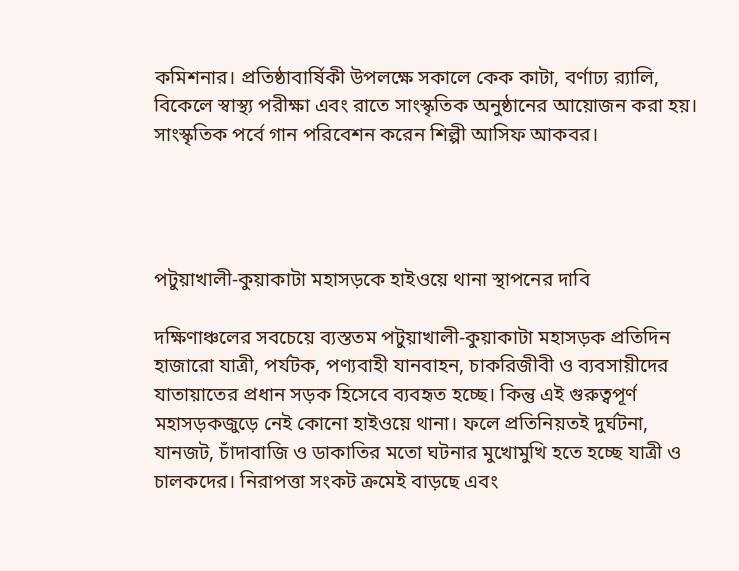কমিশনার। প্রতিষ্ঠাবার্ষিকী উপলক্ষে সকালে কেক কাটা, বর্ণাঢ্য র‌্যালি, বিকেলে স্বাস্থ্য পরীক্ষা এবং রাতে সাংস্কৃতিক অনুষ্ঠানের আয়োজন করা হয়। সাংস্কৃতিক পর্বে গান পরিবেশন করেন শিল্পী আসিফ আকবর।




পটুয়াখালী-কুয়াকাটা মহাসড়কে হাইওয়ে থানা স্থাপনের দাবি

দক্ষিণাঞ্চলের সবচেয়ে ব্যস্ততম পটুয়াখালী-কুয়াকাটা মহাসড়ক প্রতিদিন হাজারো যাত্রী, পর্যটক, পণ্যবাহী যানবাহন, চাকরিজীবী ও ব্যবসায়ীদের যাতায়াতের প্রধান সড়ক হিসেবে ব্যবহৃত হচ্ছে। কিন্তু এই গুরুত্বপূর্ণ মহাসড়কজুড়ে নেই কোনো হাইওয়ে থানা। ফলে প্রতিনিয়তই দুর্ঘটনা, যানজট, চাঁদাবাজি ও ডাকাতির মতো ঘটনার মুখোমুখি হতে হচ্ছে যাত্রী ও চালকদের। নিরাপত্তা সংকট ক্রমেই বাড়ছে এবং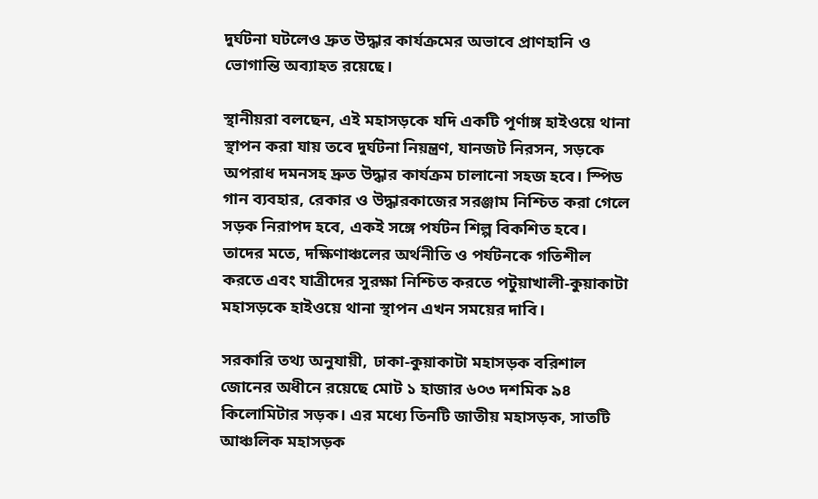দুর্ঘটনা ঘটলেও দ্রুত উদ্ধার কার্যক্রমের অভাবে প্রাণহানি ও ভোগান্তি অব্যাহত রয়েছে।

স্থানীয়রা বলছেন, এই মহাসড়কে যদি একটি পূর্ণাঙ্গ হাইওয়ে থানা স্থাপন করা যায় তবে দুর্ঘটনা নিয়ন্ত্রণ, যানজট নিরসন, সড়কে অপরাধ দমনসহ দ্রুত উদ্ধার কার্যক্রম চালানো সহজ হবে। স্পিড গান ব্যবহার, রেকার ও উদ্ধারকাজের সরঞ্জাম নিশ্চিত করা গেলে সড়ক নিরাপদ হবে, একই সঙ্গে পর্যটন শিল্প বিকশিত হবে। তাদের মতে, দক্ষিণাঞ্চলের অর্থনীতি ও পর্যটনকে গতিশীল করতে এবং যাত্রীদের সুরক্ষা নিশ্চিত করতে পটুয়াখালী-কুয়াকাটা মহাসড়কে হাইওয়ে থানা স্থাপন এখন সময়ের দাবি।

সরকারি তথ্য অনুযায়ী, ঢাকা-কুয়াকাটা মহাসড়ক বরিশাল জোনের অধীনে রয়েছে মোট ১ হাজার ৬০৩ দশমিক ৯৪ কিলোমিটার সড়ক। এর মধ্যে তিনটি জাতীয় মহাসড়ক, সাতটি আঞ্চলিক মহাসড়ক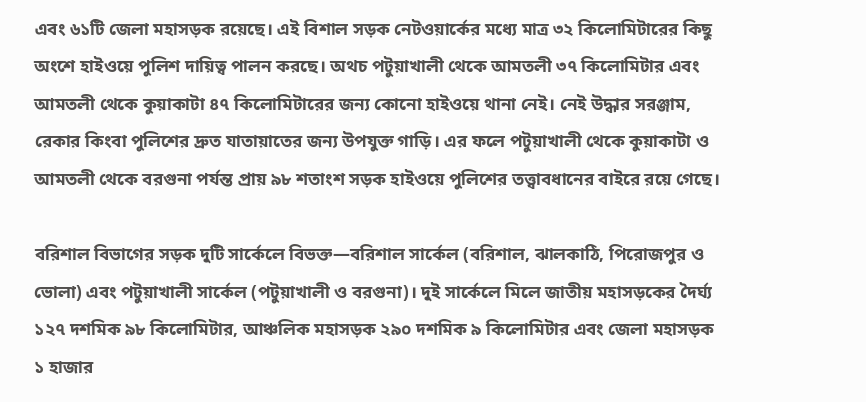এবং ৬১টি জেলা মহাসড়ক রয়েছে। এই বিশাল সড়ক নেটওয়ার্কের মধ্যে মাত্র ৩২ কিলোমিটারের কিছু অংশে হাইওয়ে পুলিশ দায়িত্ব পালন করছে। অথচ পটুয়াখালী থেকে আমতলী ৩৭ কিলোমিটার এবং আমতলী থেকে কুয়াকাটা ৪৭ কিলোমিটারের জন্য কোনো হাইওয়ে থানা নেই। নেই উদ্ধার সরঞ্জাম, রেকার কিংবা পুলিশের দ্রুত যাতায়াতের জন্য উপযুক্ত গাড়ি। এর ফলে পটুয়াখালী থেকে কুয়াকাটা ও আমতলী থেকে বরগুনা পর্যন্ত প্রায় ৯৮ শতাংশ সড়ক হাইওয়ে পুলিশের তত্ত্বাবধানের বাইরে রয়ে গেছে।

বরিশাল বিভাগের সড়ক দুটি সার্কেলে বিভক্ত—বরিশাল সার্কেল (বরিশাল, ঝালকাঠি, পিরোজপুর ও ভোলা) এবং পটুয়াখালী সার্কেল (পটুয়াখালী ও বরগুনা)। দুই সার্কেলে মিলে জাতীয় মহাসড়কের দৈর্ঘ্য ১২৭ দশমিক ৯৮ কিলোমিটার, আঞ্চলিক মহাসড়ক ২৯০ দশমিক ৯ কিলোমিটার এবং জেলা মহাসড়ক ১ হাজার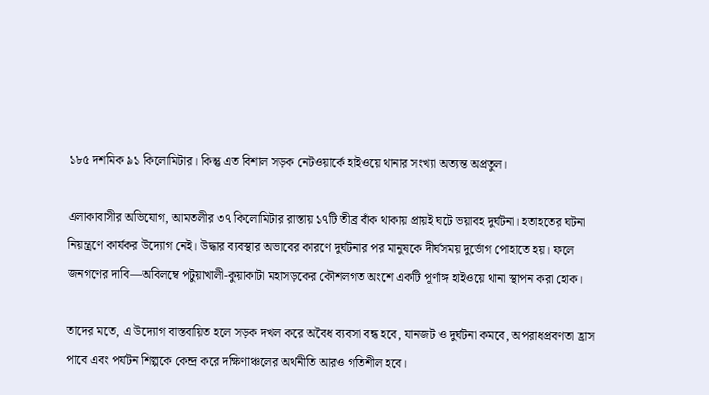১৮৫ দশমিক ৯১ কিলোমিটার। কিন্তু এত বিশাল সড়ক নেটওয়ার্কে হাইওয়ে থানার সংখ্যা অত্যন্ত অপ্রতুল।

এলাকাবাসীর অভিযোগ, আমতলীর ৩৭ কিলোমিটার রাস্তায় ১৭টি তীব্র বাঁক থাকায় প্রায়ই ঘটে ভয়াবহ দুর্ঘটনা। হতাহতের ঘটনা নিয়ন্ত্রণে কার্যকর উদ্যোগ নেই। উদ্ধার ব্যবস্থার অভাবের কারণে দুর্ঘটনার পর মানুষকে দীর্ঘসময় দুর্ভোগ পোহাতে হয়। ফলে জনগণের দাবি—অবিলম্বে পটুয়াখালী-কুয়াকাটা মহাসড়কের কৌশলগত অংশে একটি পূর্ণাঙ্গ হাইওয়ে থানা স্থাপন করা হোক।

তাদের মতে, এ উদ্যোগ বাস্তবায়িত হলে সড়ক দখল করে অবৈধ ব্যবসা বন্ধ হবে, যানজট ও দুর্ঘটনা কমবে, অপরাধপ্রবণতা হ্রাস পাবে এবং পর্যটন শিল্পকে কেন্দ্র করে দক্ষিণাঞ্চলের অর্থনীতি আরও গতিশীল হবে।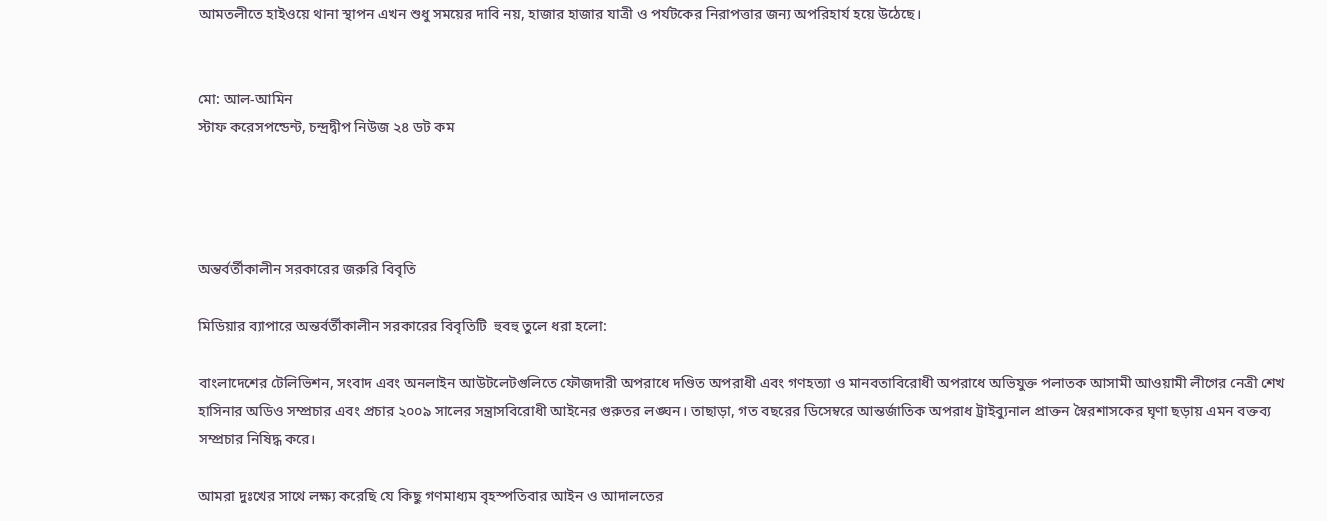আমতলীতে হাইওয়ে থানা স্থাপন এখন শুধু সময়ের দাবি নয়, হাজার হাজার যাত্রী ও পর্যটকের নিরাপত্তার জন্য অপরিহার্য হয়ে উঠেছে।


মো: আল-আমিন
স্টাফ করেসপন্ডেন্ট, চন্দ্রদ্বীপ নিউজ ২৪ ডট কম




অন্তর্বর্তীকালীন সরকারের জরুরি বিবৃতি

মিডিয়ার ব্যাপারে অন্তর্বর্তীকালীন সরকারের বিবৃতিটি  হুবহু তুলে ধরা হলো:

বাংলাদেশের টেলিভিশন, সংবাদ এবং অনলাইন আউটলেটগুলিতে ফৌজদারী অপরাধে দণ্ডিত অপরাধী এবং গণহত্যা ও মানবতাবিরোধী অপরাধে অভিযুক্ত পলাতক আসামী আওয়ামী লীগের নেত্রী শেখ হাসিনার অডিও সম্প্রচার এবং প্রচার ২০০৯ সালের সন্ত্রাসবিরোধী আইনের গুরুতর লঙ্ঘন। তাছাড়া, গত বছরের ডিসেম্বরে আন্তর্জাতিক অপরাধ ট্রাইব্যুনাল প্রাক্তন স্বৈরশাসকের ঘৃণা ছড়ায় এমন বক্তব্য সম্প্রচার নিষিদ্ধ করে।

আমরা দুঃখের সাথে লক্ষ্য করেছি যে কিছু গণমাধ্যম বৃহস্পতিবার আইন ও আদালতের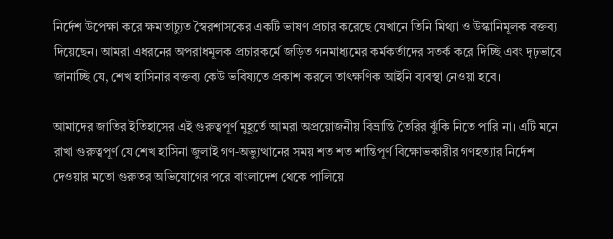নির্দেশ উপেক্ষা করে ক্ষমতাচ্যুত স্বৈরশাসকের একটি ভাষণ প্রচার করেছে যেখানে তিনি মিথ্যা ও উস্কানিমূলক বক্তব্য দিয়েছেন। আমরা এধরনের অপরাধমূলক প্রচারকর্মে জড়িত গনমাধ্যমের কর্মকর্তাদের সতর্ক করে দিচ্ছি এবং দৃঢ়ভাবে জানাচ্ছি যে, শেখ হাসিনার বক্তব্য কেউ ভবিষ্যতে প্রকাশ করলে তাৎক্ষণিক আইনি ব্যবস্থা নেওয়া হবে।

আমাদের জাতির ইতিহাসের এই গুরুত্বপূর্ণ মুহূর্তে আমরা অপ্রয়োজনীয় বিভ্রান্তি তৈরির ঝুঁকি নিতে পারি না। এটি মনে রাখা গুরুত্বপূর্ণ যে শেখ হাসিনা জুলাই গণ-অভ্যুত্থানের সময় শত শত শান্তিপূর্ণ বিক্ষোভকারীর গণহত্যার নির্দেশ দেওয়ার মতো গুরুতর অভিযোগের পরে বাংলাদেশ থেকে পালিয়ে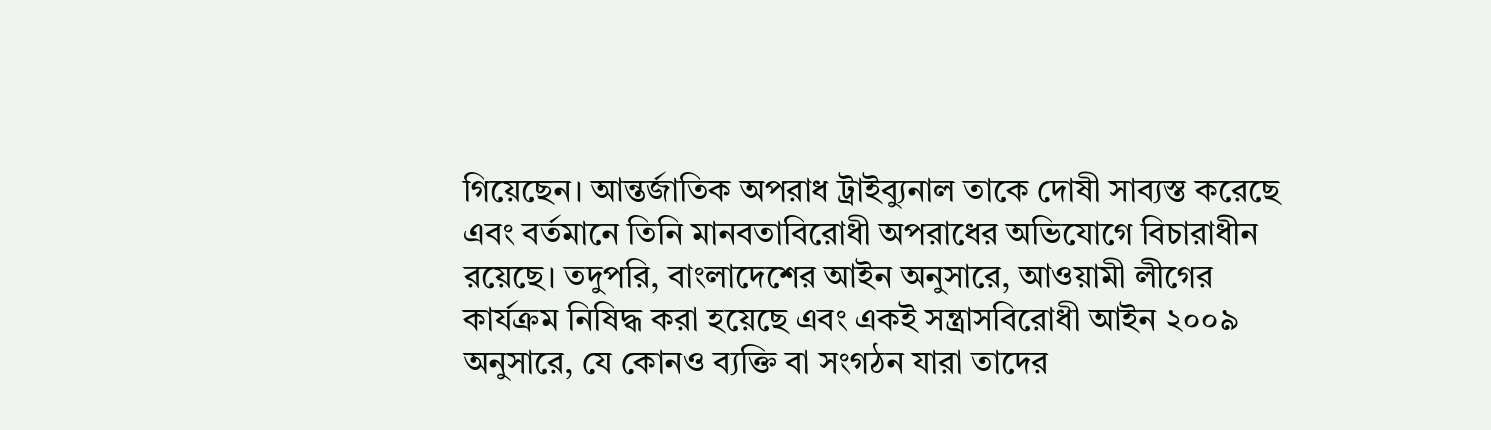গিয়েছেন। আন্তর্জাতিক অপরাধ ট্রাইব্যুনাল তাকে দোষী সাব্যস্ত করেছে এবং বর্তমানে তিনি মানবতাবিরোধী অপরাধের অভিযোগে বিচারাধীন রয়েছে। তদুপরি, বাংলাদেশের আইন অনুসারে, আওয়ামী লীগের কার্যক্রম নিষিদ্ধ করা হয়েছে এবং একই সন্ত্রাসবিরোধী আইন ২০০৯ অনুসারে, যে কোনও ব্যক্তি বা সংগঠন যারা তাদের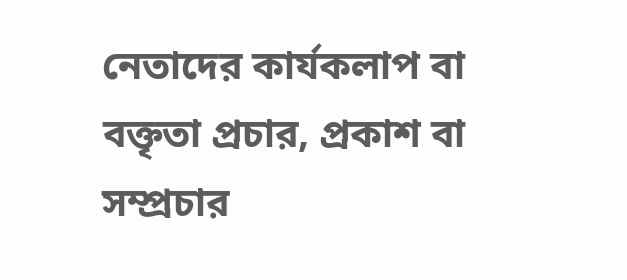নেতাদের কার্যকলাপ বা বক্তৃতা প্রচার, প্রকাশ বা সম্প্রচার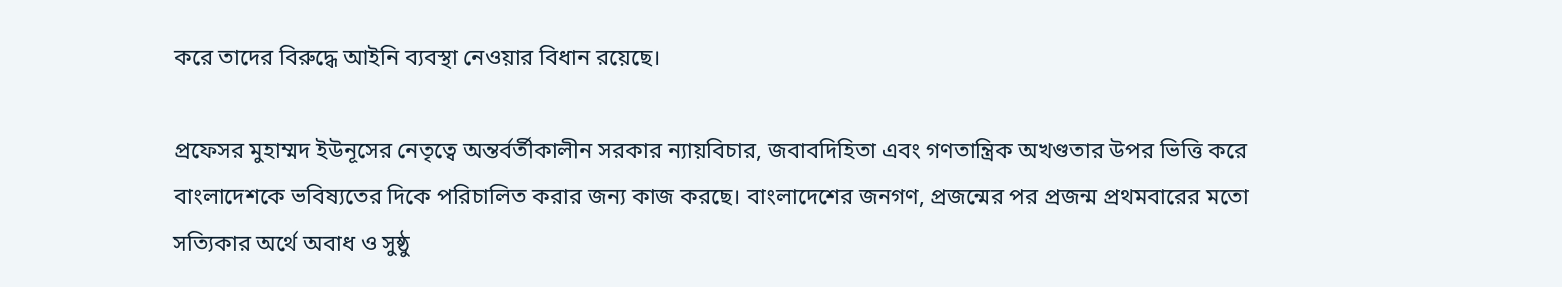করে তাদের বিরুদ্ধে আইনি ব্যবস্থা নেওয়ার বিধান রয়েছে।

প্রফেসর মুহাম্মদ ইউনূসের নেতৃত্বে অন্তর্বর্তীকালীন সরকার ন্যায়বিচার, জবাবদিহিতা এবং গণতান্ত্রিক অখণ্ডতার উপর ভিত্তি করে বাংলাদেশকে ভবিষ্যতের দিকে পরিচালিত করার জন্য কাজ করছে। বাংলাদেশের জনগণ, প্রজন্মের পর প্রজন্ম প্রথমবারের মতো সত্যিকার অর্থে অবাধ ও সুষ্ঠু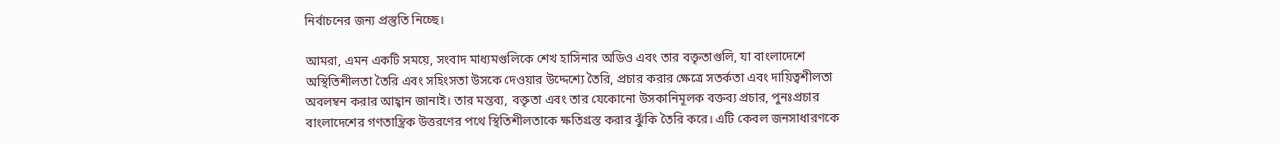নির্বাচনের জন্য প্রস্তুতি নিচ্ছে।

আমরা, এমন একটি সময়ে, সংবাদ মাধ্যমগুলিকে শেখ হাসিনার অডিও এবং তার বক্তৃতাগুলি, যা বাংলাদেশে অস্থিতিশীলতা তৈরি এবং সহিংসতা উসকে দেওয়ার উদ্দেশ্যে তৈরি, প্রচার করার ক্ষেত্রে সতর্কতা এবং দায়িত্বশীলতা অবলম্বন করার আহ্বান জানাই। তার মন্তব্য, বক্তৃতা এবং তার যেকোনো উসকানিমূলক বক্তব্য প্রচার, পুনঃপ্রচার বাংলাদেশের গণতান্ত্রিক উত্তরণের পথে স্থিতিশীলতাকে ক্ষতিগ্রস্ত করার ঝুঁকি তৈরি করে। এটি কেবল জনসাধারণকে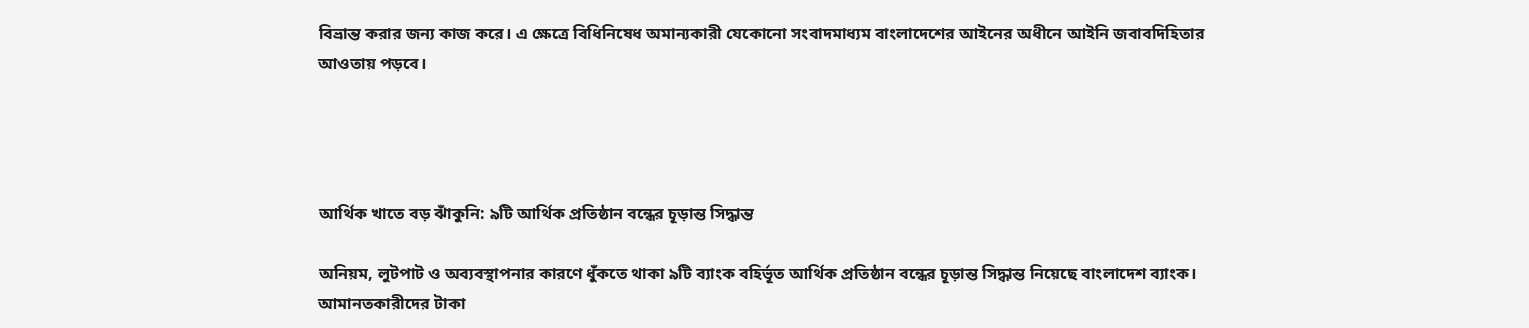বিভ্রান্ত করার জন্য কাজ করে। এ ক্ষেত্রে বিধিনিষেধ অমান্যকারী যেকোনো সংবাদমাধ্যম বাংলাদেশের আইনের অধীনে আইনি জবাবদিহিতার আওতায় পড়বে।




আর্থিক খাতে বড় ঝাঁকুনি: ৯টি আর্থিক প্রতিষ্ঠান বন্ধের চূড়ান্ত সিদ্ধান্ত

অনিয়ম, লুটপাট ও অব্যবস্থাপনার কারণে ধুঁকতে থাকা ৯টি ব্যাংক বহির্ভূত আর্থিক প্রতিষ্ঠান বন্ধের চূড়ান্ত সিদ্ধান্ত নিয়েছে বাংলাদেশ ব্যাংক। আমানতকারীদের টাকা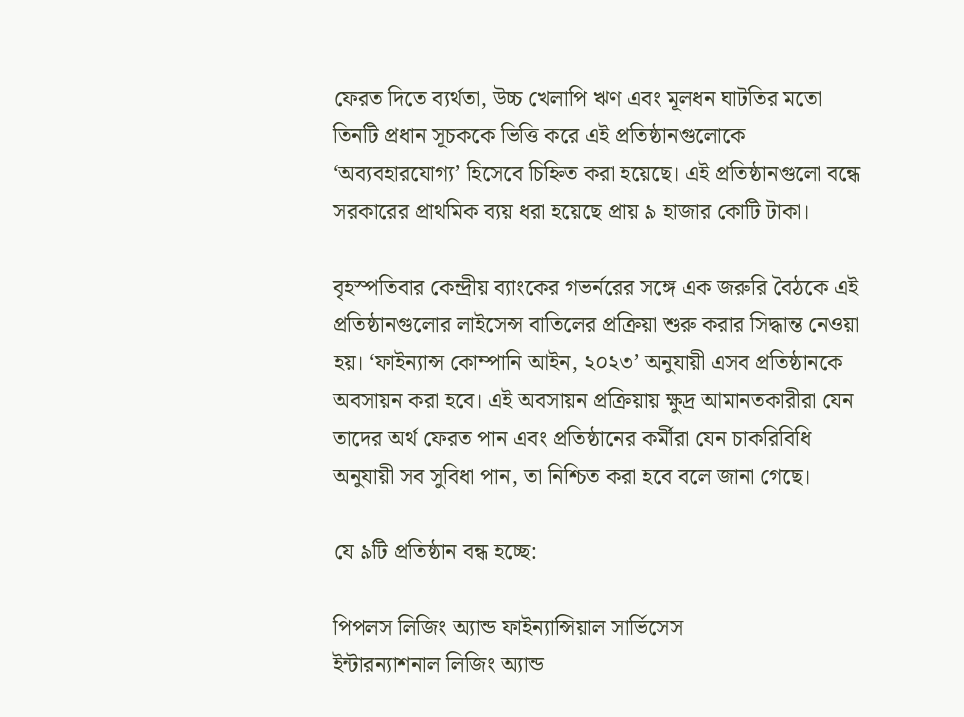ফেরত দিতে ব্যর্থতা, উচ্চ খেলাপি ঋণ এবং মূলধন ঘাটতির মতো তিনটি প্রধান সূচককে ভিত্তি করে এই প্রতিষ্ঠানগুলোকে ‘অব্যবহারযোগ্য’ হিসেবে চিহ্নিত করা হয়েছে। এই প্রতিষ্ঠানগুলো বন্ধে সরকারের প্রাথমিক ব্যয় ধরা হয়েছে প্রায় ৯ হাজার কোটি টাকা।

বৃহস্পতিবার কেন্দ্রীয় ব্যাংকের গভর্নরের সঙ্গে এক জরুরি বৈঠকে এই প্রতিষ্ঠানগুলোর লাইসেন্স বাতিলের প্রক্রিয়া শুরু করার সিদ্ধান্ত নেওয়া হয়। ‘ফাইন্যান্স কোম্পানি আইন, ২০২৩’ অনুযায়ী এসব প্রতিষ্ঠানকে অবসায়ন করা হবে। এই অবসায়ন প্রক্রিয়ায় ক্ষুদ্র আমানতকারীরা যেন তাদের অর্থ ফেরত পান এবং প্রতিষ্ঠানের কর্মীরা যেন চাকরিবিধি অনুযায়ী সব সুবিধা পান, তা নিশ্চিত করা হবে বলে জানা গেছে।

যে ৯টি প্রতিষ্ঠান বন্ধ হচ্ছে:

পিপলস লিজিং অ্যান্ড ফাইন্যান্সিয়াল সার্ভিসেস
ইন্টারন্যাশনাল লিজিং অ্যান্ড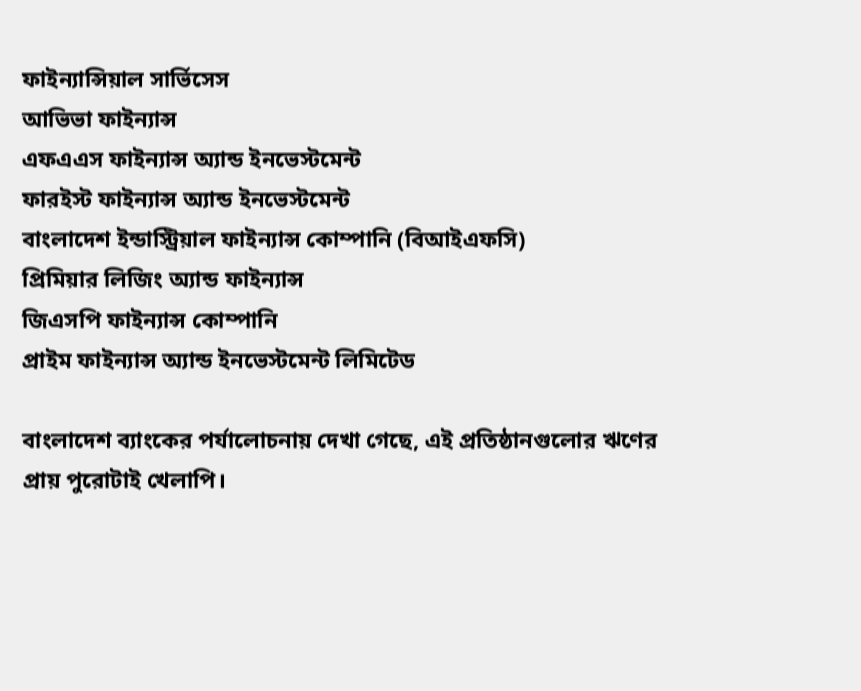ফাইন্যান্সিয়াল সার্ভিসেস
আভিভা ফাইন্যান্স
এফএএস ফাইন্যান্স অ্যান্ড ইনভেস্টমেন্ট
ফারইস্ট ফাইন্যান্স অ্যান্ড ইনভেস্টমেন্ট
বাংলাদেশ ইন্ডাস্ট্রিয়াল ফাইন্যান্স কোম্পানি (বিআইএফসি)
প্রিমিয়ার লিজিং অ্যান্ড ফাইন্যান্স
জিএসপি ফাইন্যান্স কোম্পানি
প্রাইম ফাইন্যান্স অ্যান্ড ইনভেস্টমেন্ট লিমিটেড

বাংলাদেশ ব্যাংকের পর্যালোচনায় দেখা গেছে, এই প্রতিষ্ঠানগুলোর ঋণের প্রায় পুরোটাই খেলাপি।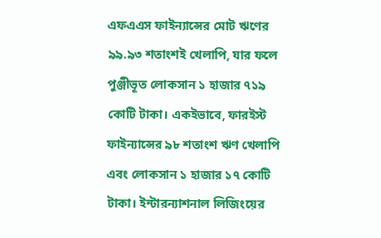এফএএস ফাইন্যান্সের মোট ঋণের ৯৯.৯৩ শতাংশই খেলাপি, যার ফলে পুঞ্জীভূত লোকসান ১ হাজার ৭১৯ কোটি টাকা। একইভাবে, ফারইস্ট ফাইন্যান্সের ৯৮ শতাংশ ঋণ খেলাপি এবং লোকসান ১ হাজার ১৭ কোটি টাকা। ইন্টারন্যাশনাল লিজিংয়ের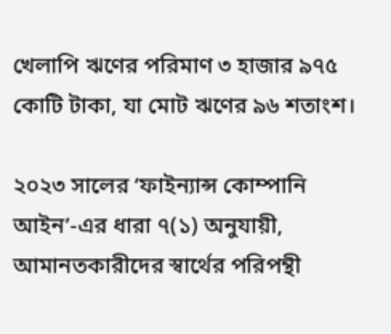খেলাপি ঋণের পরিমাণ ৩ হাজার ৯৭৫ কোটি টাকা, যা মোট ঋণের ৯৬ শতাংশ।

২০২৩ সালের ‘ফাইন্যান্স কোম্পানি আইন’-এর ধারা ৭(১) অনুযায়ী, আমানতকারীদের স্বার্থের পরিপন্থী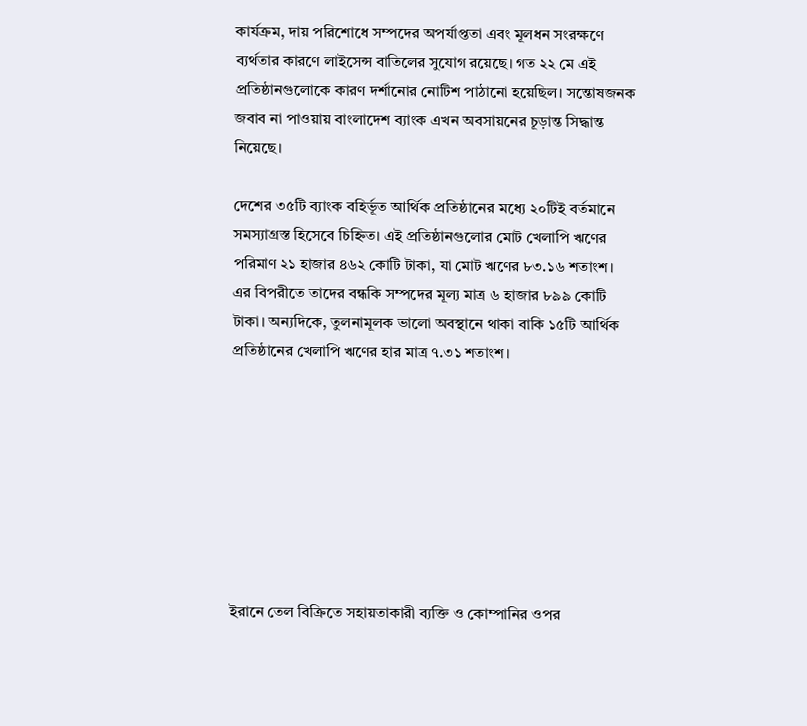কার্যক্রম, দায় পরিশোধে সম্পদের অপর্যাপ্ততা এবং মূলধন সংরক্ষণে ব্যর্থতার কারণে লাইসেন্স বাতিলের সুযোগ রয়েছে। গত ২২ মে এই প্রতিষ্ঠানগুলোকে কারণ দর্শানোর নোটিশ পাঠানো হয়েছিল। সন্তোষজনক জবাব না পাওয়ায় বাংলাদেশ ব্যাংক এখন অবসায়নের চূড়ান্ত সিদ্ধান্ত নিয়েছে।

দেশের ৩৫টি ব্যাংক বহির্ভূত আর্থিক প্রতিষ্ঠানের মধ্যে ২০টিই বর্তমানে সমস্যাগ্রস্ত হিসেবে চিহ্নিত। এই প্রতিষ্ঠানগুলোর মোট খেলাপি ঋণের পরিমাণ ২১ হাজার ৪৬২ কোটি টাকা, যা মোট ঋণের ৮৩.১৬ শতাংশ। এর বিপরীতে তাদের বন্ধকি সম্পদের মূল্য মাত্র ৬ হাজার ৮৯৯ কোটি টাকা। অন্যদিকে, তুলনামূলক ভালো অবস্থানে থাকা বাকি ১৫টি আর্থিক প্রতিষ্ঠানের খেলাপি ঋণের হার মাত্র ৭.৩১ শতাংশ।








ইরানে তেল বিক্রিতে সহায়তাকারী ব্যক্তি ও কোম্পানির ওপর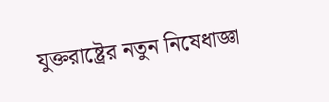যুক্তরাষ্ট্রের নতুন নিষেধাজ্ঞা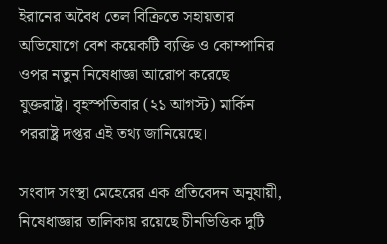ইরানের অবৈধ তেল বিক্রিতে সহায়তার অভিযোগে বেশ কয়েকটি ব্যক্তি ও কোম্পানির ওপর নতুন নিষেধাজ্ঞা আরোপ করেছে যুক্তরাষ্ট্র। বৃহস্পতিবার (২১ আগস্ট) মার্কিন পররাষ্ট্র দপ্তর এই তথ্য জানিয়েছে।

সংবাদ সংস্থা মেহেরের এক প্রতিবেদন অনুযায়ী, নিষেধাজ্ঞার তালিকায় রয়েছে চীনভিত্তিক দুটি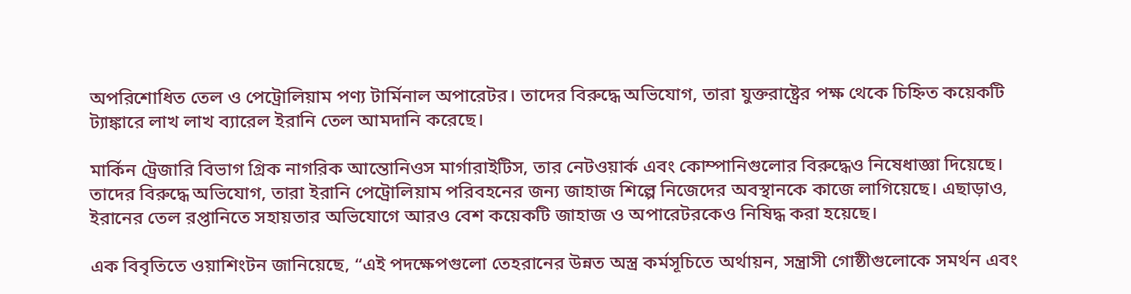অপরিশোধিত তেল ও পেট্রোলিয়াম পণ্য টার্মিনাল অপারেটর। তাদের বিরুদ্ধে অভিযোগ, তারা যুক্তরাষ্ট্রের পক্ষ থেকে চিহ্নিত কয়েকটি ট্যাঙ্কারে লাখ লাখ ব্যারেল ইরানি তেল আমদানি করেছে।

মার্কিন ট্রেজারি বিভাগ গ্রিক নাগরিক আন্তোনিওস মার্গারাইটিস, তার নেটওয়ার্ক এবং কোম্পানিগুলোর বিরুদ্ধেও নিষেধাজ্ঞা দিয়েছে। তাদের বিরুদ্ধে অভিযোগ, তারা ইরানি পেট্রোলিয়াম পরিবহনের জন্য জাহাজ শিল্পে নিজেদের অবস্থানকে কাজে লাগিয়েছে। এছাড়াও, ইরানের তেল রপ্তানিতে সহায়তার অভিযোগে আরও বেশ কয়েকটি জাহাজ ও অপারেটরকেও নিষিদ্ধ করা হয়েছে।

এক বিবৃতিতে ওয়াশিংটন জানিয়েছে, “এই পদক্ষেপগুলো তেহরানের উন্নত অস্ত্র কর্মসূচিতে অর্থায়ন, সন্ত্রাসী গোষ্ঠীগুলোকে সমর্থন এবং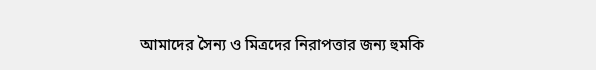আমাদের সৈন্য ও মিত্রদের নিরাপত্তার জন্য হুমকি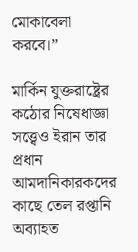মোকাবেলা করবে।”

মার্কিন যুক্তরাষ্ট্রের কঠোর নিষেধাজ্ঞা সত্ত্বেও ইরান তার প্রধান আমদানিকারকদের কাছে তেল রপ্তানি অব্যাহত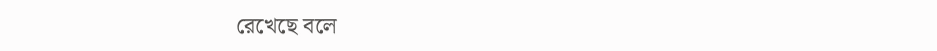রেখেছে বলে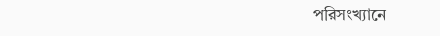পরিসংখ্যানে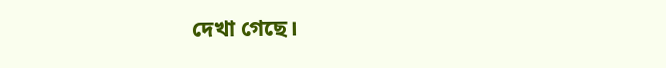দেখা গেছে।